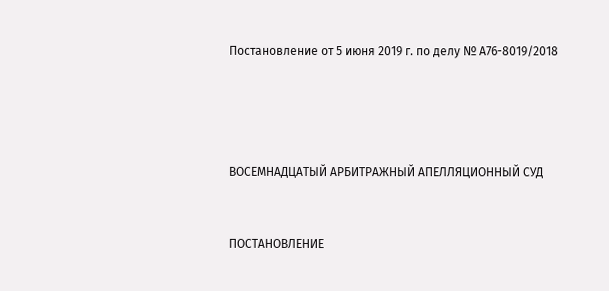Постановление от 5 июня 2019 г. по делу № А76-8019/2018




ВОСЕМНАДЦАТЫЙ АРБИТРАЖНЫЙ АПЕЛЛЯЦИОННЫЙ СУД


ПОСТАНОВЛЕНИЕ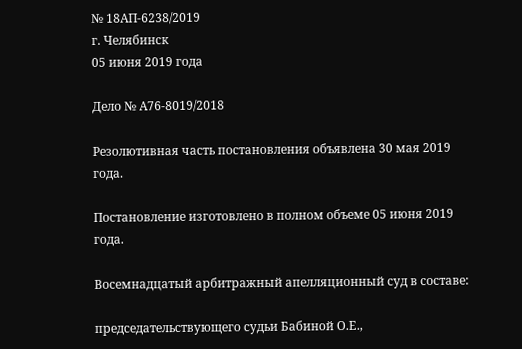№ 18АП-6238/2019
г. Челябинск
05 июня 2019 года

Дело № А76-8019/2018

Резолютивная часть постановления объявлена 30 мая 2019 года.

Постановление изготовлено в полном объеме 05 июня 2019 года.

Восемнадцатый арбитражный апелляционный суд в составе:

председательствующего судьи Бабиной О.Е.,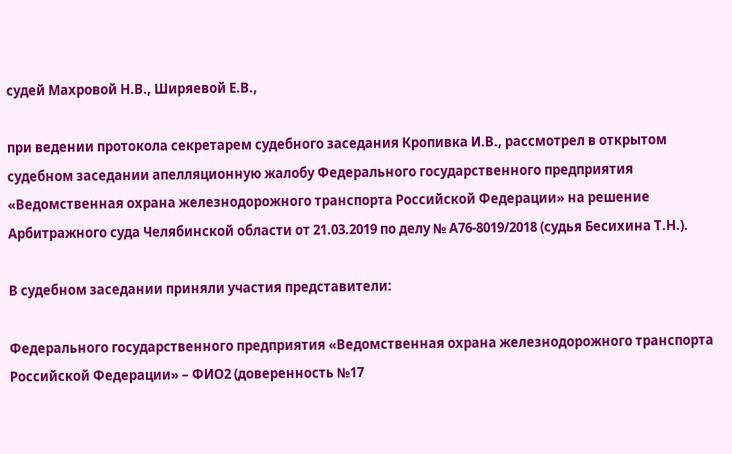судей Махровой Н.В., Ширяевой Е.В.,

при ведении протокола секретарем судебного заседания Кропивка И.В., рассмотрел в открытом судебном заседании апелляционную жалобу Федерального государственного предприятия «Ведомственная охрана железнодорожного транспорта Российской Федерации» на решение Арбитражного суда Челябинской области от 21.03.2019 по делу № А76-8019/2018 (судья Бесихина Т.Н.).

В судебном заседании приняли участия представители:

Федерального государственного предприятия «Ведомственная охрана железнодорожного транспорта Российской Федерации» – ФИО2 (доверенность №17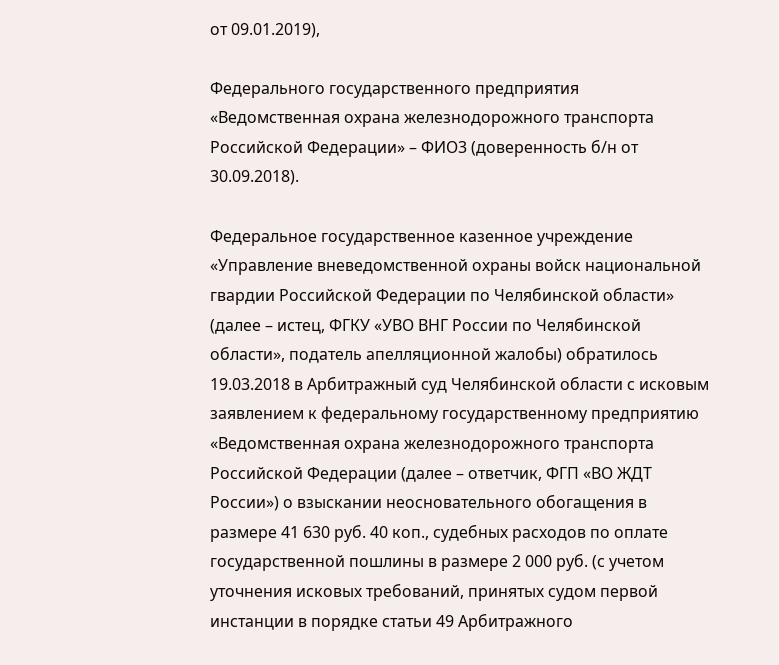от 09.01.2019),

Федерального государственного предприятия «Ведомственная охрана железнодорожного транспорта Российской Федерации» – ФИО3 (доверенность б/н от 30.09.2018).

Федеральное государственное казенное учреждение «Управление вневедомственной охраны войск национальной гвардии Российской Федерации по Челябинской области» (далее – истец, ФГКУ «УВО ВНГ России по Челябинской области», податель апелляционной жалобы) обратилось 19.03.2018 в Арбитражный суд Челябинской области с исковым заявлением к федеральному государственному предприятию «Ведомственная охрана железнодорожного транспорта Российской Федерации (далее – ответчик, ФГП «ВО ЖДТ России») о взыскании неосновательного обогащения в размере 41 630 руб. 40 коп., судебных расходов по оплате государственной пошлины в размере 2 000 руб. (с учетом уточнения исковых требований, принятых судом первой инстанции в порядке статьи 49 Арбитражного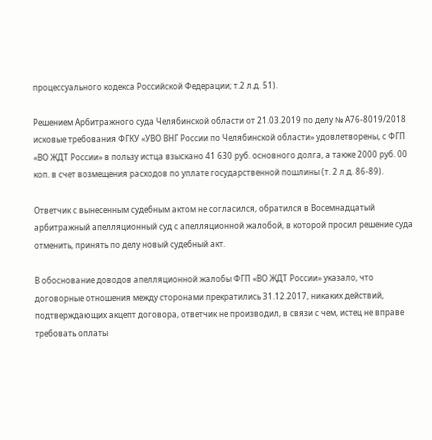процессуального кодекса Российской Федерации; т.2 л.д. 51).

Решением Арбитражного суда Челябинской области от 21.03.2019 по делу № А76-8019/2018 исковые требования ФГКУ «УВО ВНГ России по Челябинской области» удовлетворены, с ФГП «ВО ЖДТ России» в пользу истца взыскано 41 630 руб. основного долга, а также 2000 руб. 00 коп. в счет возмещения расходов по уплате государственной пошлины (т. 2 л.д. 86-89).

Ответчик с вынесенным судебным актом не согласился, обратился в Восемнадцатый арбитражный апелляционный суд с апелляционной жалобой, в которой просил решение суда отменить, принять по делу новый судебный акт.

В обоснование доводов апелляционной жалобы ФГП «ВО ЖДТ России» указало, что договорные отношения между сторонами прекратились 31.12.2017, никаких действий, подтверждающих акцепт договора, ответчик не производил, в связи с чем, истец не вправе требовать оплаты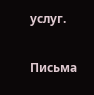услуг.

Письма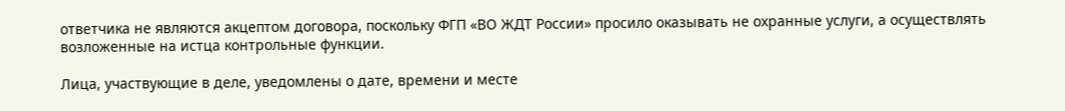ответчика не являются акцептом договора, поскольку ФГП «ВО ЖДТ России» просило оказывать не охранные услуги, а осуществлять возложенные на истца контрольные функции.

Лица, участвующие в деле, уведомлены о дате, времени и месте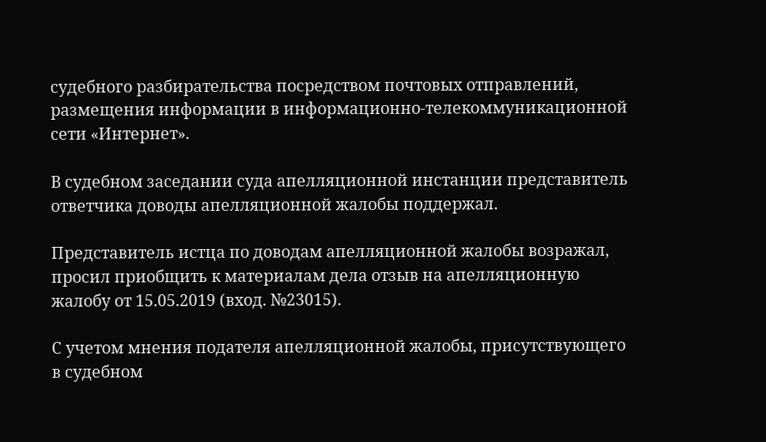судебного разбирательства посредством почтовых отправлений, размещения информации в информационно-телекоммуникационной сети «Интернет».

В судебном заседании суда апелляционной инстанции представитель ответчика доводы апелляционной жалобы поддержал.

Представитель истца по доводам апелляционной жалобы возражал, просил приобщить к материалам дела отзыв на апелляционную жалобу от 15.05.2019 (вход. №23015).

С учетом мнения подателя апелляционной жалобы, присутствующего в судебном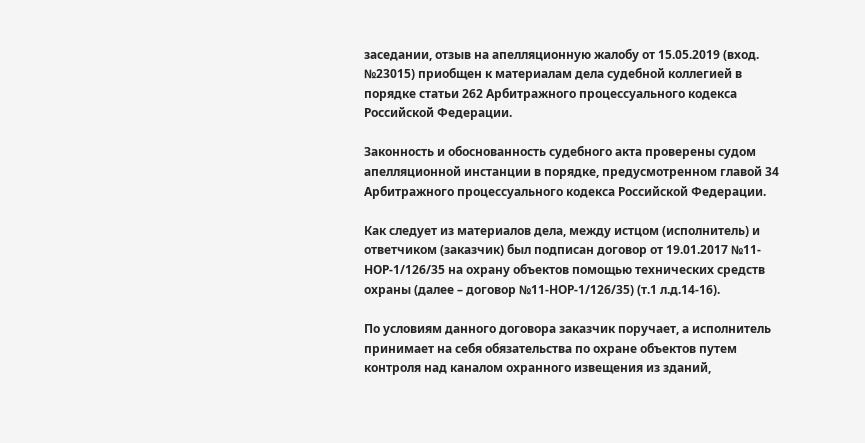заседании, отзыв на апелляционную жалобу от 15.05.2019 (вход. №23015) приобщен к материалам дела судебной коллегией в порядке статьи 262 Арбитражного процессуального кодекса Российской Федерации.

Законность и обоснованность судебного акта проверены судом апелляционной инстанции в порядке, предусмотренном главой 34 Арбитражного процессуального кодекса Российской Федерации.

Как следует из материалов дела, между истцом (исполнитель) и ответчиком (заказчик) был подписан договор от 19.01.2017 №11-НОР-1/126/35 на охрану объектов помощью технических средств охраны (далее – договор №11-НОР-1/126/35) (т.1 л.д.14-16).

По условиям данного договора заказчик поручает, а исполнитель принимает на себя обязательства по охране объектов путем контроля над каналом охранного извещения из зданий,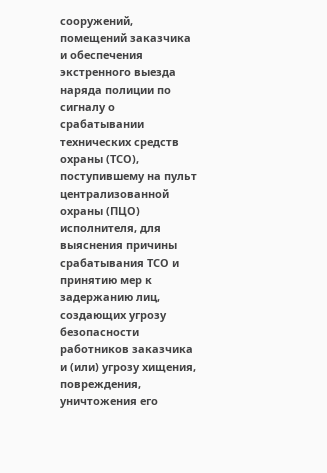сооружений, помещений заказчика и обеспечения экстренного выезда наряда полиции по сигналу о срабатывании технических средств охраны (ТСО), поступившему на пульт централизованной охраны (ПЦО) исполнителя, для выяснения причины срабатывания ТСО и принятию мер к задержанию лиц, создающих угрозу безопасности работников заказчика и (или) угрозу хищения, повреждения, уничтожения его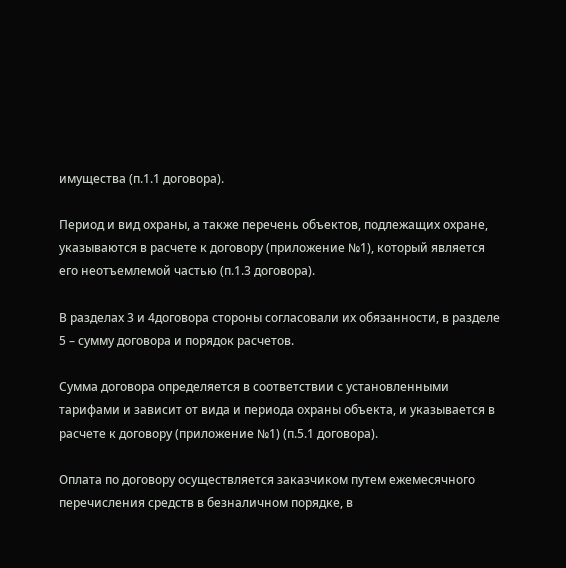имущества (п.1.1 договора).

Период и вид охраны, а также перечень объектов, подлежащих охране, указываются в расчете к договору (приложение №1), который является его неотъемлемой частью (п.1.3 договора).

В разделах 3 и 4договора стороны согласовали их обязанности, в разделе 5 – сумму договора и порядок расчетов.

Сумма договора определяется в соответствии с установленными тарифами и зависит от вида и периода охраны объекта, и указывается в расчете к договору (приложение №1) (п.5.1 договора).

Оплата по договору осуществляется заказчиком путем ежемесячного перечисления средств в безналичном порядке, в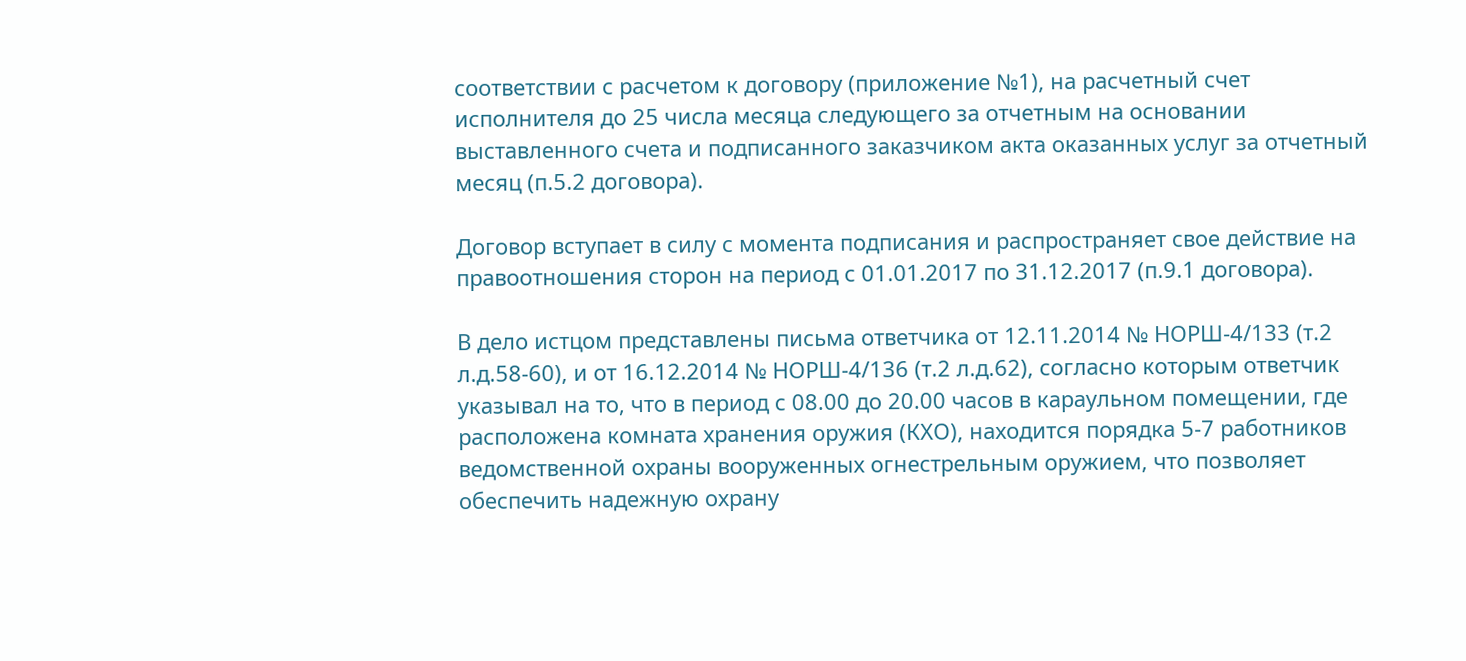соответствии с расчетом к договору (приложение №1), на расчетный счет исполнителя до 25 числа месяца следующего за отчетным на основании выставленного счета и подписанного заказчиком акта оказанных услуг за отчетный месяц (п.5.2 договора).

Договор вступает в силу с момента подписания и распространяет свое действие на правоотношения сторон на период с 01.01.2017 по 31.12.2017 (п.9.1 договора).

В дело истцом представлены письма ответчика от 12.11.2014 № НОРШ-4/133 (т.2 л.д.58-60), и от 16.12.2014 № НОРШ-4/136 (т.2 л.д.62), согласно которым ответчик указывал на то, что в период с 08.00 до 20.00 часов в караульном помещении, где расположена комната хранения оружия (КХО), находится порядка 5-7 работников ведомственной охраны вооруженных огнестрельным оружием, что позволяет обеспечить надежную охрану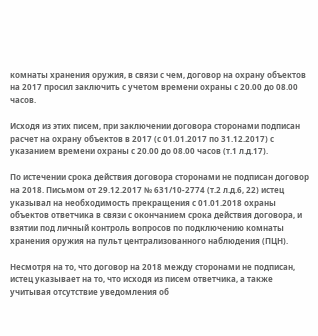комнаты хранения оружия, в связи с чем, договор на охрану объектов на 2017 просил заключить с учетом времени охраны с 20.00 до 08.00 часов.

Исходя из этих писем, при заключении договора сторонами подписан расчет на охрану объектов в 2017 (с 01.01.2017 по 31.12.2017) с указанием времени охраны с 20.00 до 08.00 часов (т.1 л.д.17).

По истечении срока действия договора сторонами не подписан договор на 2018. Письмом от 29.12.2017 № 631/10-2774 (т.2 л.д.6, 22) истец указывал на необходимость прекращения с 01.01.2018 охраны объектов ответчика в связи с окончанием срока действия договора, и взятии под личный контроль вопросов по подключению комнаты хранения оружия на пульт централизованного наблюдения (ПЦН).

Несмотря на то, что договор на 2018 между сторонами не подписан, истец указывает на то, что исходя из писем ответчика, а также учитывая отсутствие уведомления об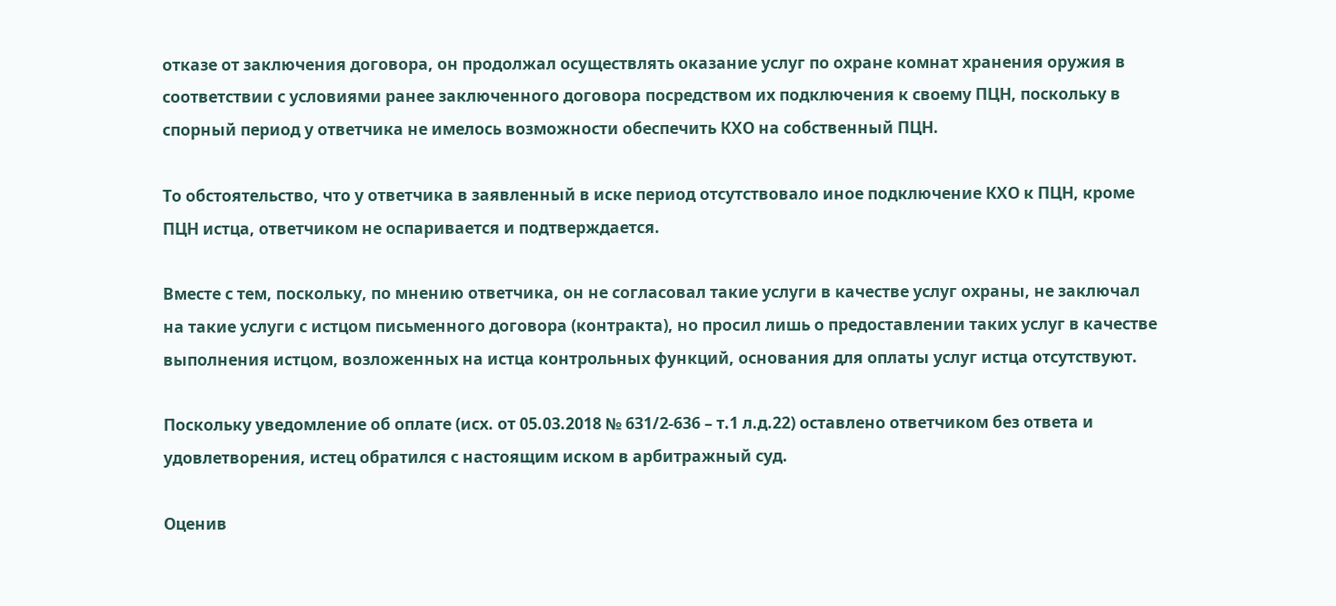отказе от заключения договора, он продолжал осуществлять оказание услуг по охране комнат хранения оружия в соответствии с условиями ранее заключенного договора посредством их подключения к своему ПЦН, поскольку в спорный период у ответчика не имелось возможности обеспечить КХО на собственный ПЦН.

То обстоятельство, что у ответчика в заявленный в иске период отсутствовало иное подключение КХО к ПЦН, кроме ПЦН истца, ответчиком не оспаривается и подтверждается.

Вместе с тем, поскольку, по мнению ответчика, он не согласовал такие услуги в качестве услуг охраны, не заключал на такие услуги с истцом письменного договора (контракта), но просил лишь о предоставлении таких услуг в качестве выполнения истцом, возложенных на истца контрольных функций, основания для оплаты услуг истца отсутствуют.

Поскольку уведомление об оплате (исх. от 05.03.2018 № 631/2-636 – т.1 л.д.22) оставлено ответчиком без ответа и удовлетворения, истец обратился с настоящим иском в арбитражный суд.

Оценив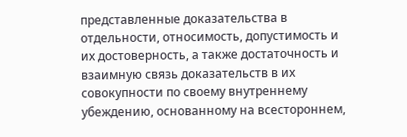представленные доказательства в отдельности, относимость, допустимость и их достоверность, а также достаточность и взаимную связь доказательств в их совокупности по своему внутреннему убеждению, основанному на всестороннем,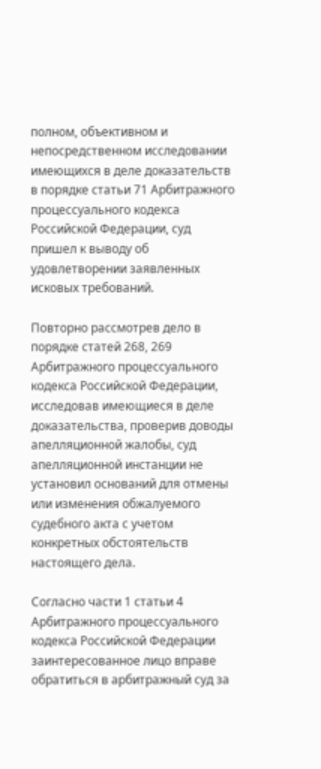полном, объективном и непосредственном исследовании имеющихся в деле доказательств в порядке статьи 71 Арбитражного процессуального кодекса Российской Федерации, суд пришел к выводу об удовлетворении заявленных исковых требований.

Повторно рассмотрев дело в порядке статей 268, 269 Арбитражного процессуального кодекса Российской Федерации, исследовав имеющиеся в деле доказательства, проверив доводы апелляционной жалобы, суд апелляционной инстанции не установил оснований для отмены или изменения обжалуемого судебного акта с учетом конкретных обстоятельств настоящего дела.

Согласно части 1 статьи 4 Арбитражного процессуального кодекса Российской Федерации заинтересованное лицо вправе обратиться в арбитражный суд за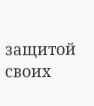защитой своих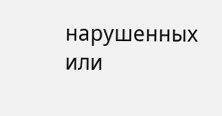нарушенных или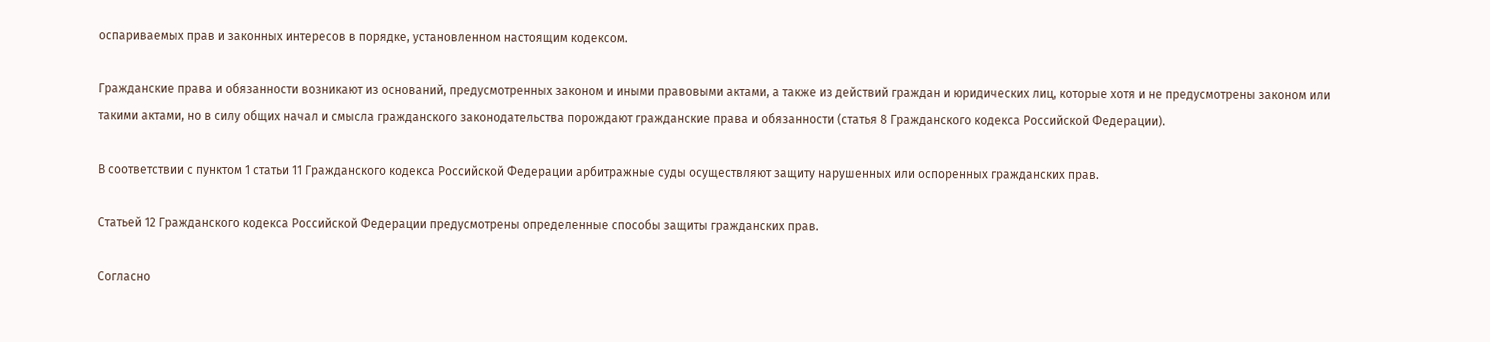оспариваемых прав и законных интересов в порядке, установленном настоящим кодексом.

Гражданские права и обязанности возникают из оснований, предусмотренных законом и иными правовыми актами, а также из действий граждан и юридических лиц, которые хотя и не предусмотрены законом или такими актами, но в силу общих начал и смысла гражданского законодательства порождают гражданские права и обязанности (статья 8 Гражданского кодекса Российской Федерации).

В соответствии с пунктом 1 статьи 11 Гражданского кодекса Российской Федерации арбитражные суды осуществляют защиту нарушенных или оспоренных гражданских прав.

Статьей 12 Гражданского кодекса Российской Федерации предусмотрены определенные способы защиты гражданских прав.

Согласно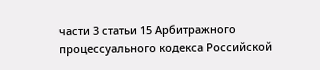части 3 статьи 15 Арбитражного процессуального кодекса Российской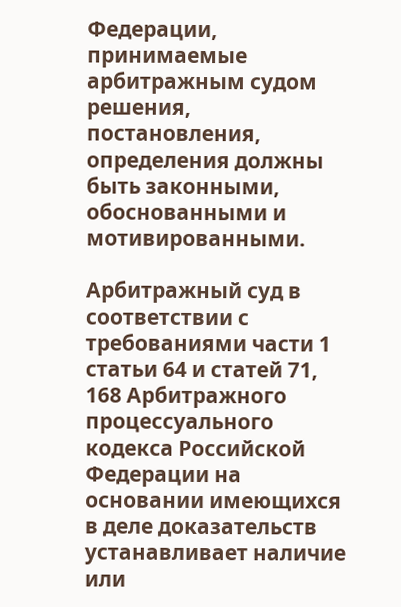Федерации, принимаемые арбитражным судом решения, постановления, определения должны быть законными, обоснованными и мотивированными.

Арбитражный суд в соответствии с требованиями части 1 статьи 64 и статей 71, 168 Арбитражного процессуального кодекса Российской Федерации на основании имеющихся в деле доказательств устанавливает наличие или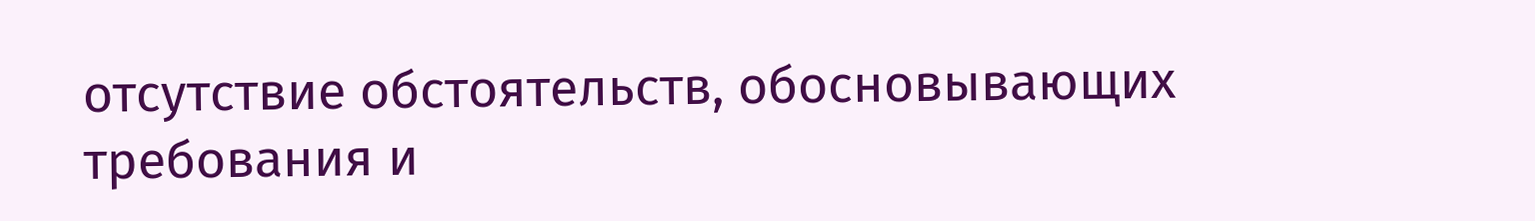отсутствие обстоятельств, обосновывающих требования и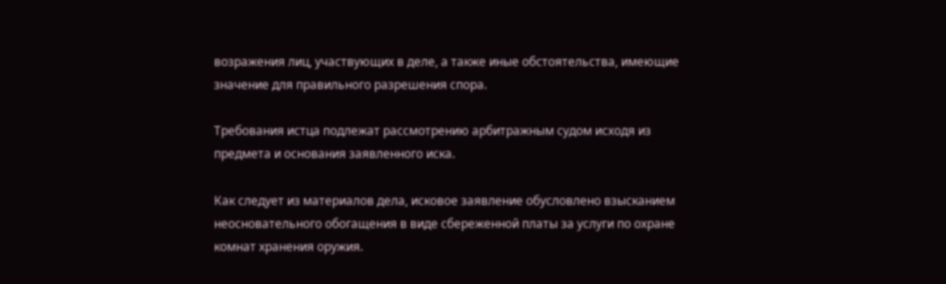возражения лиц, участвующих в деле, а также иные обстоятельства, имеющие значение для правильного разрешения спора.

Требования истца подлежат рассмотрению арбитражным судом исходя из предмета и основания заявленного иска.

Как следует из материалов дела, исковое заявление обусловлено взысканием неосновательного обогащения в виде сбереженной платы за услуги по охране комнат хранения оружия.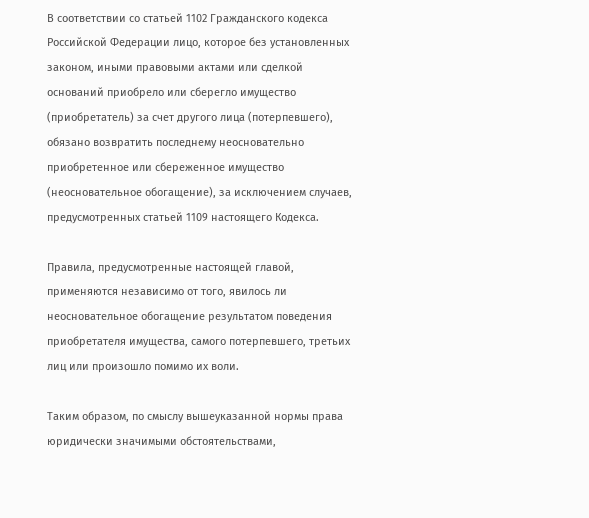В соответствии со статьей 1102 Гражданского кодекса Российской Федерации лицо, которое без установленных законом, иными правовыми актами или сделкой оснований приобрело или сберегло имущество (приобретатель) за счет другого лица (потерпевшего), обязано возвратить последнему неосновательно приобретенное или сбереженное имущество (неосновательное обогащение), за исключением случаев, предусмотренных статьей 1109 настоящего Кодекса.

Правила, предусмотренные настоящей главой, применяются независимо от того, явилось ли неосновательное обогащение результатом поведения приобретателя имущества, самого потерпевшего, третьих лиц или произошло помимо их воли.

Таким образом, по смыслу вышеуказанной нормы права юридически значимыми обстоятельствами,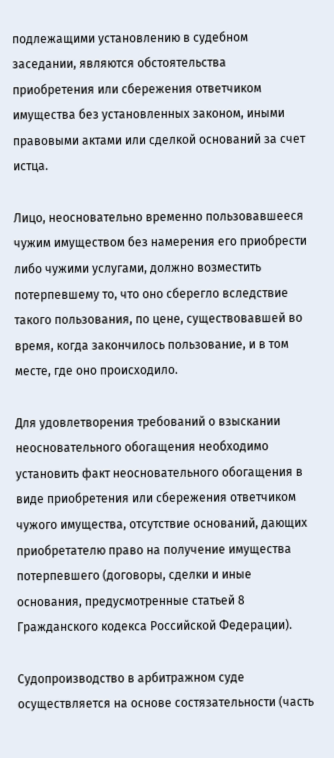подлежащими установлению в судебном заседании, являются обстоятельства приобретения или сбережения ответчиком имущества без установленных законом, иными правовыми актами или сделкой оснований за счет истца.

Лицо, неосновательно временно пользовавшееся чужим имуществом без намерения его приобрести либо чужими услугами, должно возместить потерпевшему то, что оно сберегло вследствие такого пользования, по цене, существовавшей во время, когда закончилось пользование, и в том месте, где оно происходило.

Для удовлетворения требований о взыскании неосновательного обогащения необходимо установить факт неосновательного обогащения в виде приобретения или сбережения ответчиком чужого имущества, отсутствие оснований, дающих приобретателю право на получение имущества потерпевшего (договоры, сделки и иные основания, предусмотренные статьей 8 Гражданского кодекса Российской Федерации).

Судопроизводство в арбитражном суде осуществляется на основе состязательности (часть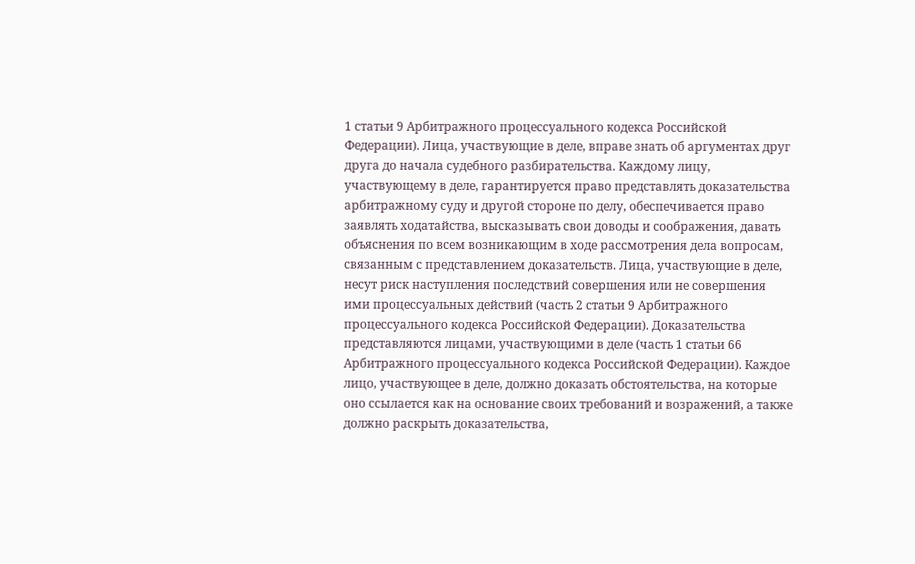1 статьи 9 Арбитражного процессуального кодекса Российской Федерации). Лица, участвующие в деле, вправе знать об аргументах друг друга до начала судебного разбирательства. Каждому лицу, участвующему в деле, гарантируется право представлять доказательства арбитражному суду и другой стороне по делу, обеспечивается право заявлять ходатайства, высказывать свои доводы и соображения, давать объяснения по всем возникающим в ходе рассмотрения дела вопросам, связанным с представлением доказательств. Лица, участвующие в деле, несут риск наступления последствий совершения или не совершения ими процессуальных действий (часть 2 статьи 9 Арбитражного процессуального кодекса Российской Федерации). Доказательства представляются лицами, участвующими в деле (часть 1 статьи 66 Арбитражного процессуального кодекса Российской Федерации). Каждое лицо, участвующее в деле, должно доказать обстоятельства, на которые оно ссылается как на основание своих требований и возражений, а также должно раскрыть доказательства,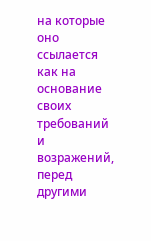на которые оно ссылается как на основание своих требований и возражений, перед другими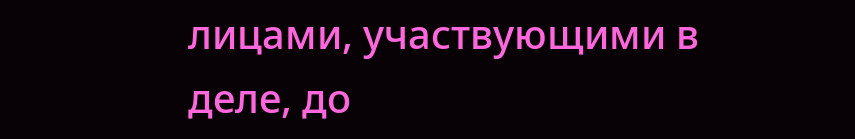лицами, участвующими в деле, до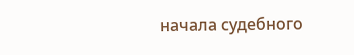начала судебного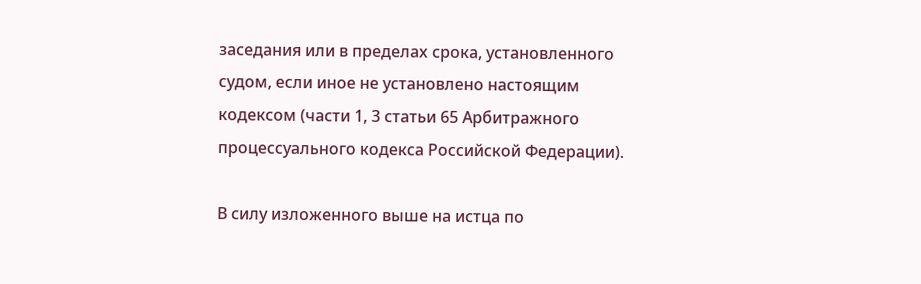заседания или в пределах срока, установленного судом, если иное не установлено настоящим кодексом (части 1, 3 статьи 65 Арбитражного процессуального кодекса Российской Федерации).

В силу изложенного выше на истца по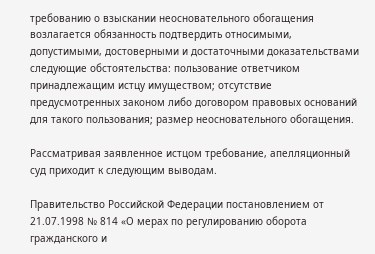требованию о взыскании неосновательного обогащения возлагается обязанность подтвердить относимыми, допустимыми, достоверными и достаточными доказательствами следующие обстоятельства: пользование ответчиком принадлежащим истцу имуществом; отсутствие предусмотренных законом либо договором правовых оснований для такого пользования; размер неосновательного обогащения.

Рассматривая заявленное истцом требование, апелляционный суд приходит к следующим выводам.

Правительство Российской Федерации постановлением от 21.07.1998 № 814 «О мерах по регулированию оборота гражданского и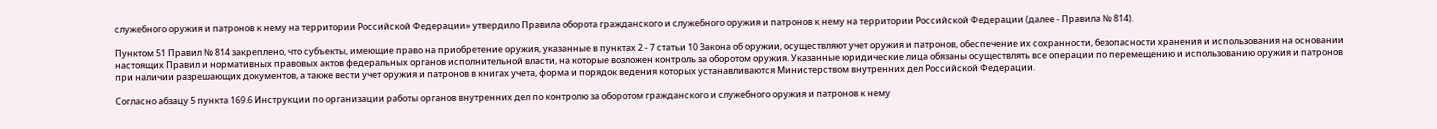служебного оружия и патронов к нему на территории Российской Федерации» утвердило Правила оборота гражданского и служебного оружия и патронов к нему на территории Российской Федерации (далее - Правила № 814).

Пунктом 51 Правил № 814 закреплено, что субъекты, имеющие право на приобретение оружия, указанные в пунктах 2 - 7 статьи 10 Закона об оружии, осуществляют учет оружия и патронов, обеспечение их сохранности, безопасности хранения и использования на основании настоящих Правил и нормативных правовых актов федеральных органов исполнительной власти, на которые возложен контроль за оборотом оружия. Указанные юридические лица обязаны осуществлять все операции по перемещению и использованию оружия и патронов при наличии разрешающих документов, а также вести учет оружия и патронов в книгах учета, форма и порядок ведения которых устанавливаются Министерством внутренних дел Российской Федерации.

Согласно абзацу 5 пункта 169.6 Инструкции по организации работы органов внутренних дел по контролю за оборотом гражданского и служебного оружия и патронов к нему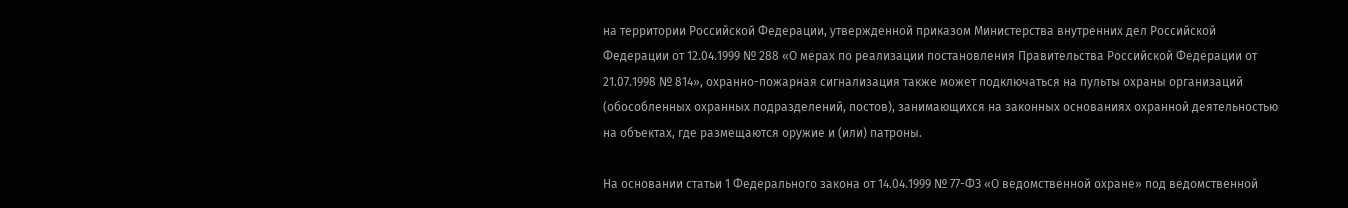на территории Российской Федерации, утвержденной приказом Министерства внутренних дел Российской Федерации от 12.04.1999 № 288 «О мерах по реализации постановления Правительства Российской Федерации от 21.07.1998 № 814», охранно-пожарная сигнализация также может подключаться на пульты охраны организаций (обособленных охранных подразделений, постов), занимающихся на законных основаниях охранной деятельностью на объектах, где размещаются оружие и (или) патроны.

На основании статьи 1 Федерального закона от 14.04.1999 № 77-ФЗ «О ведомственной охране» под ведомственной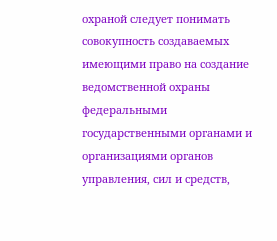охраной следует понимать совокупность создаваемых имеющими право на создание ведомственной охраны федеральными государственными органами и организациями органов управления, сил и средств,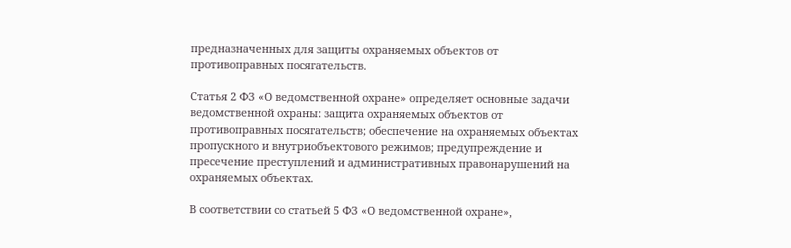предназначенных для защиты охраняемых объектов от противоправных посягательств.

Статья 2 ФЗ «О ведомственной охране» определяет основные задачи ведомственной охраны: защита охраняемых объектов от противоправных посягательств; обеспечение на охраняемых объектах пропускного и внутриобъектового режимов; предупреждение и пресечение преступлений и административных правонарушений на охраняемых объектах.

В соответствии со статьей 5 ФЗ «О ведомственной охране»,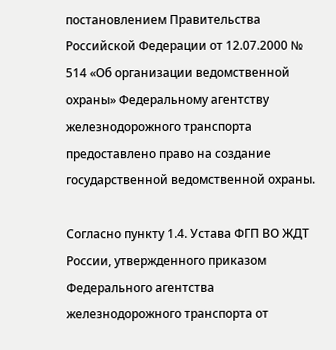постановлением Правительства Российской Федерации от 12.07.2000 № 514 «Об организации ведомственной охраны» Федеральному агентству железнодорожного транспорта предоставлено право на создание государственной ведомственной охраны.

Согласно пункту 1.4. Устава ФГП ВО ЖДТ России, утвержденного приказом Федерального агентства железнодорожного транспорта от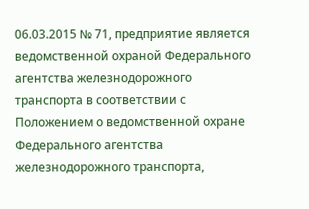06.03.2015 № 71, предприятие является ведомственной охраной Федерального агентства железнодорожного транспорта в соответствии с Положением о ведомственной охране Федерального агентства железнодорожного транспорта,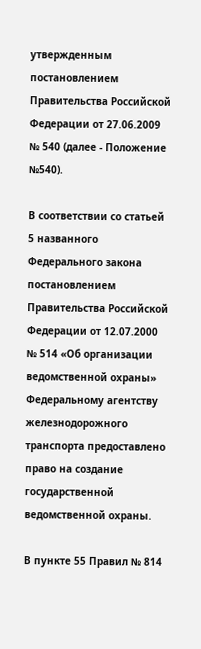утвержденным постановлением Правительства Российской Федерации от 27.06.2009 № 540 (далее - Положение №540).

В соответствии со статьей 5 названного Федерального закона постановлением Правительства Российской Федерации от 12.07.2000 № 514 «Об организации ведомственной охраны» Федеральному агентству железнодорожного транспорта предоставлено право на создание государственной ведомственной охраны.

В пункте 55 Правил № 814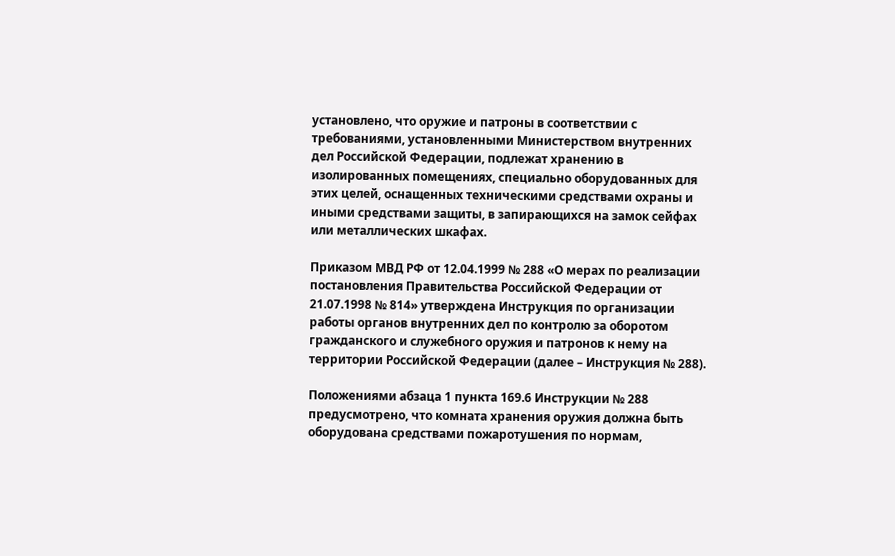установлено, что оружие и патроны в соответствии с требованиями, установленными Министерством внутренних дел Российской Федерации, подлежат хранению в изолированных помещениях, специально оборудованных для этих целей, оснащенных техническими средствами охраны и иными средствами защиты, в запирающихся на замок сейфах или металлических шкафах.

Приказом МВД РФ от 12.04.1999 № 288 «О мерах по реализации постановления Правительства Российской Федерации от 21.07.1998 № 814» утверждена Инструкция по организации работы органов внутренних дел по контролю за оборотом гражданского и служебного оружия и патронов к нему на территории Российской Федерации (далее – Инструкция № 288).

Положениями абзаца 1 пункта 169.6 Инструкции № 288 предусмотрено, что комната хранения оружия должна быть оборудована средствами пожаротушения по нормам,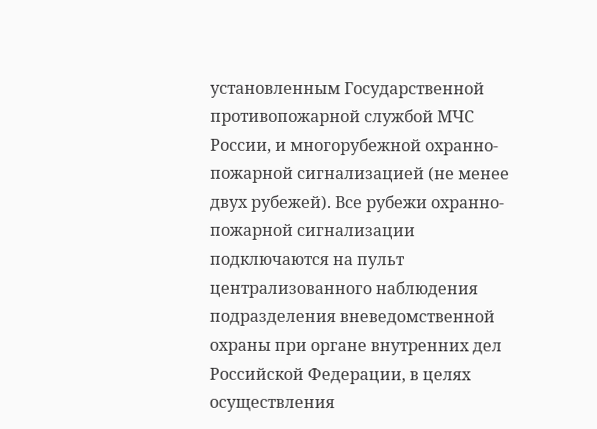установленным Государственной противопожарной службой МЧС России, и многорубежной охранно-пожарной сигнализацией (не менее двух рубежей). Все рубежи охранно-пожарной сигнализации подключаются на пульт централизованного наблюдения подразделения вневедомственной охраны при органе внутренних дел Российской Федерации, в целях осуществления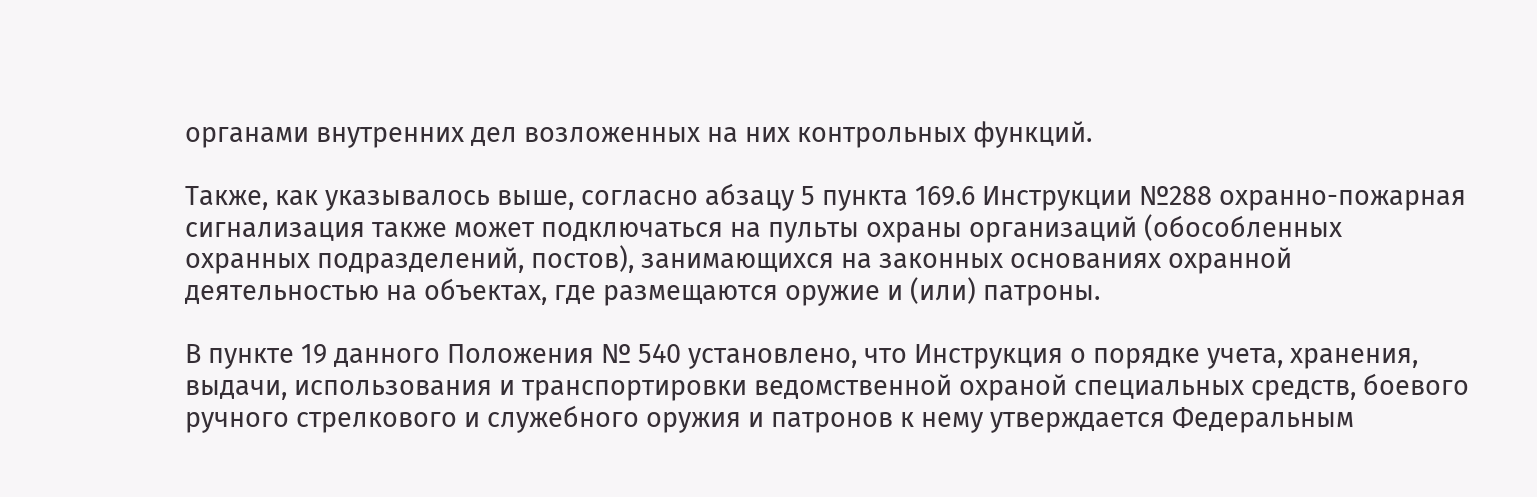органами внутренних дел возложенных на них контрольных функций.

Также, как указывалось выше, согласно абзацу 5 пункта 169.6 Инструкции №288 охранно-пожарная сигнализация также может подключаться на пульты охраны организаций (обособленных охранных подразделений, постов), занимающихся на законных основаниях охранной деятельностью на объектах, где размещаются оружие и (или) патроны.

В пункте 19 данного Положения № 540 установлено, что Инструкция о порядке учета, хранения, выдачи, использования и транспортировки ведомственной охраной специальных средств, боевого ручного стрелкового и служебного оружия и патронов к нему утверждается Федеральным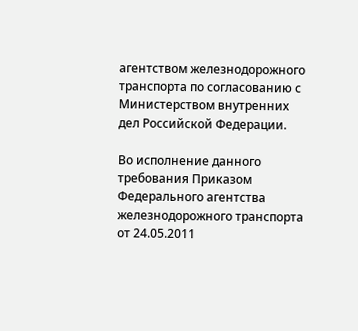агентством железнодорожного транспорта по согласованию с Министерством внутренних дел Российской Федерации.

Во исполнение данного требования Приказом Федерального агентства железнодорожного транспорта от 24.05.2011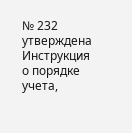№ 232 утверждена Инструкция о порядке учета,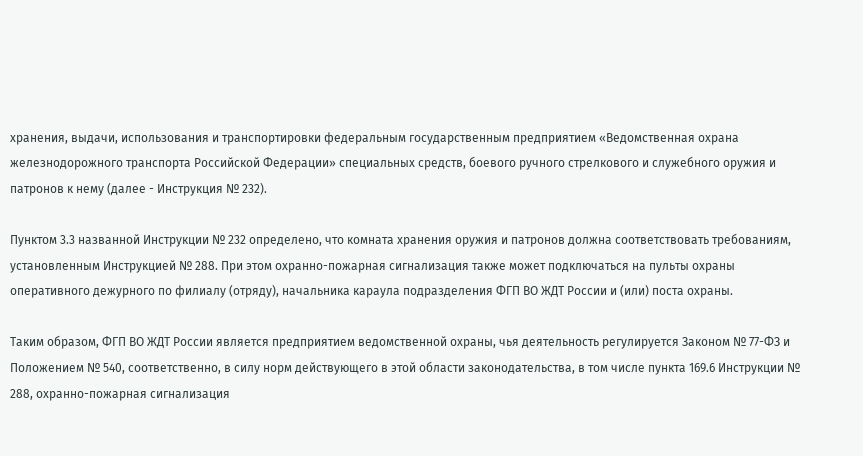хранения, выдачи, использования и транспортировки федеральным государственным предприятием «Ведомственная охрана железнодорожного транспорта Российской Федерации» специальных средств, боевого ручного стрелкового и служебного оружия и патронов к нему (далее - Инструкция № 232).

Пунктом 3.3 названной Инструкции № 232 определено, что комната хранения оружия и патронов должна соответствовать требованиям, установленным Инструкцией № 288. При этом охранно-пожарная сигнализация также может подключаться на пульты охраны оперативного дежурного по филиалу (отряду), начальника караула подразделения ФГП ВО ЖДТ России и (или) поста охраны.

Таким образом, ФГП ВО ЖДТ России является предприятием ведомственной охраны, чья деятельность регулируется Законом № 77-ФЗ и Положением № 540, соответственно, в силу норм действующего в этой области законодательства, в том числе пункта 169.6 Инструкции № 288, охранно-пожарная сигнализация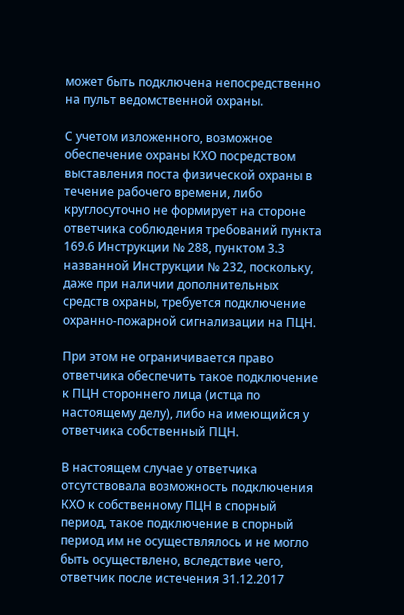может быть подключена непосредственно на пульт ведомственной охраны.

С учетом изложенного, возможное обеспечение охраны КХО посредством выставления поста физической охраны в течение рабочего времени, либо круглосуточно не формирует на стороне ответчика соблюдения требований пункта 169.6 Инструкции № 288, пунктом 3.3 названной Инструкции № 232, поскольку, даже при наличии дополнительных средств охраны, требуется подключение охранно-пожарной сигнализации на ПЦН.

При этом не ограничивается право ответчика обеспечить такое подключение к ПЦН стороннего лица (истца по настоящему делу), либо на имеющийся у ответчика собственный ПЦН.

В настоящем случае у ответчика отсутствовала возможность подключения КХО к собственному ПЦН в спорный период, такое подключение в спорный период им не осуществлялось и не могло быть осуществлено, вследствие чего, ответчик после истечения 31.12.2017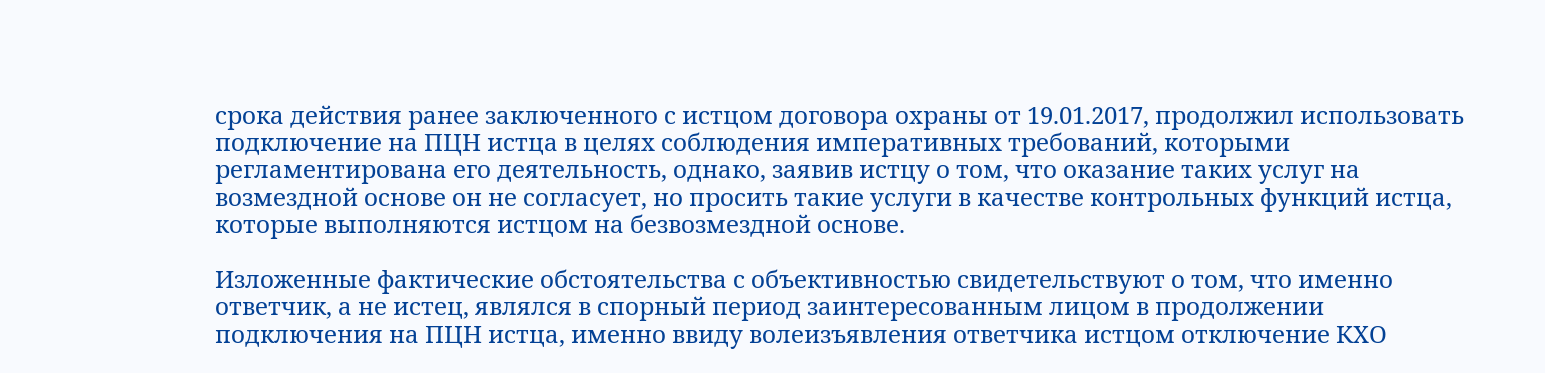срока действия ранее заключенного с истцом договора охраны от 19.01.2017, продолжил использовать подключение на ПЦН истца в целях соблюдения императивных требований, которыми регламентирована его деятельность, однако, заявив истцу о том, что оказание таких услуг на возмездной основе он не согласует, но просить такие услуги в качестве контрольных функций истца, которые выполняются истцом на безвозмездной основе.

Изложенные фактические обстоятельства с объективностью свидетельствуют о том, что именно ответчик, а не истец, являлся в спорный период заинтересованным лицом в продолжении подключения на ПЦН истца, именно ввиду волеизъявления ответчика истцом отключение КХО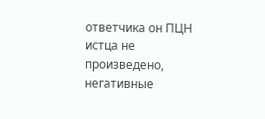ответчика он ПЦН истца не произведено, негативные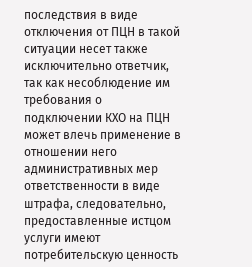последствия в виде отключения от ПЦН в такой ситуации несет также исключительно ответчик, так как несоблюдение им требования о подключении КХО на ПЦН может влечь применение в отношении него административных мер ответственности в виде штрафа, следовательно, предоставленные истцом услуги имеют потребительскую ценность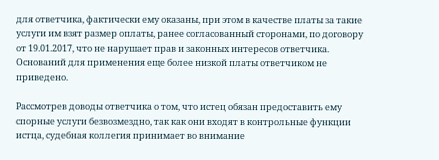для ответчика, фактически ему оказаны, при этом в качестве платы за такие услуги им взят размер оплаты, ранее согласованный сторонами, по договору от 19.01.2017, что не нарушает прав и законных интересов ответчика. Оснований для применения еще более низкой платы ответчиком не приведено.

Рассмотрев доводы ответчика о том, что истец обязан предоставить ему спорные услуги безвозмездно, так как они входят в контрольные функции истца, судебная коллегия принимает во внимание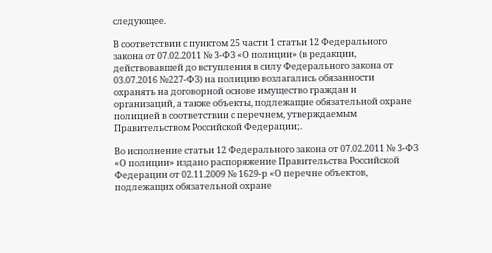следующее.

В соответствии с пунктом 25 части 1 статьи 12 Федерального закона от 07.02.2011 № 3-ФЗ «О полиции» (в редакции, действовавшей до вступления в силу Федерального закона от 03.07.2016 №227-ФЗ) на полицию возлагались обязанности охранять на договорной основе имущество граждан и организаций, а также объекты, подлежащие обязательной охране полицией в соответствии с перечнем, утверждаемым Правительством Российской Федерации;.

Во исполнение статьи 12 Федерального закона от 07.02.2011 № 3-ФЗ «О полиции» издано распоряжение Правительства Российской Федерации от 02.11.2009 № 1629-р «О перечне объектов, подлежащих обязательной охране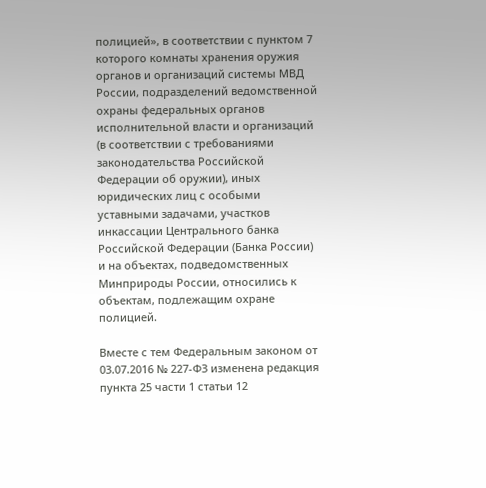полицией», в соответствии с пунктом 7 которого комнаты хранения оружия органов и организаций системы МВД России, подразделений ведомственной охраны федеральных органов исполнительной власти и организаций (в соответствии с требованиями законодательства Российской Федерации об оружии), иных юридических лиц с особыми уставными задачами, участков инкассации Центрального банка Российской Федерации (Банка России) и на объектах, подведомственных Минприроды России, относились к объектам, подлежащим охране полицией.

Вместе с тем Федеральным законом от 03.07.2016 № 227-ФЗ изменена редакция пункта 25 части 1 статьи 12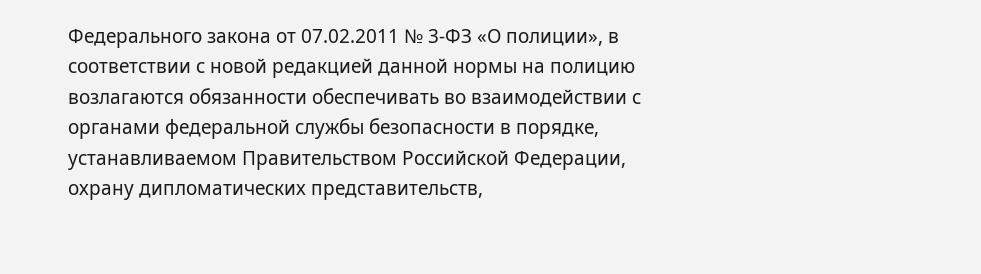Федерального закона от 07.02.2011 № 3-ФЗ «О полиции», в соответствии с новой редакцией данной нормы на полицию возлагаются обязанности обеспечивать во взаимодействии с органами федеральной службы безопасности в порядке, устанавливаемом Правительством Российской Федерации, охрану дипломатических представительств,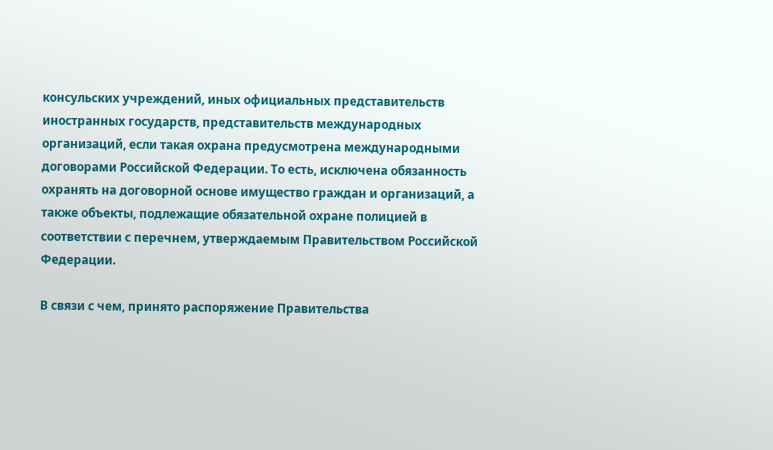консульских учреждений, иных официальных представительств иностранных государств, представительств международных организаций, если такая охрана предусмотрена международными договорами Российской Федерации. То есть, исключена обязанность охранять на договорной основе имущество граждан и организаций, а также объекты, подлежащие обязательной охране полицией в соответствии с перечнем, утверждаемым Правительством Российской Федерации.

В связи с чем, принято распоряжение Правительства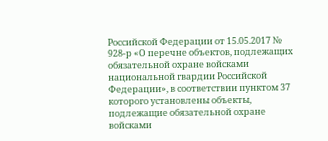Российской Федерации от 15.05.2017 № 928-р «О перечне объектов, подлежащих обязательной охране войсками национальной гвардии Российской Федерации», в соответствии пунктом 37 которого установлены объекты, подлежащие обязательной охране войсками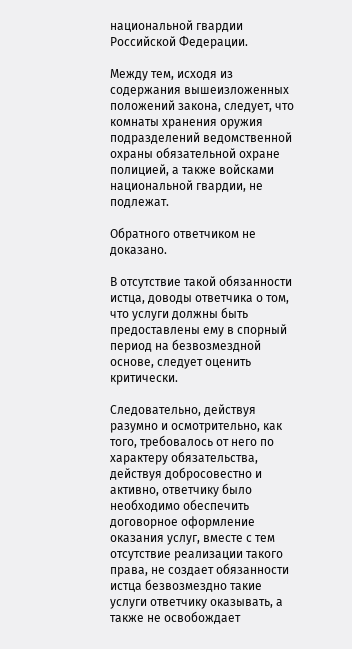национальной гвардии Российской Федерации.

Между тем, исходя из содержания вышеизложенных положений закона, следует, что комнаты хранения оружия подразделений ведомственной охраны обязательной охране полицией, а также войсками национальной гвардии, не подлежат.

Обратного ответчиком не доказано.

В отсутствие такой обязанности истца, доводы ответчика о том, что услуги должны быть предоставлены ему в спорный период на безвозмездной основе, следует оценить критически.

Следовательно, действуя разумно и осмотрительно, как того, требовалось от него по характеру обязательства, действуя добросовестно и активно, ответчику было необходимо обеспечить договорное оформление оказания услуг, вместе с тем отсутствие реализации такого права, не создает обязанности истца безвозмездно такие услуги ответчику оказывать, а также не освобождает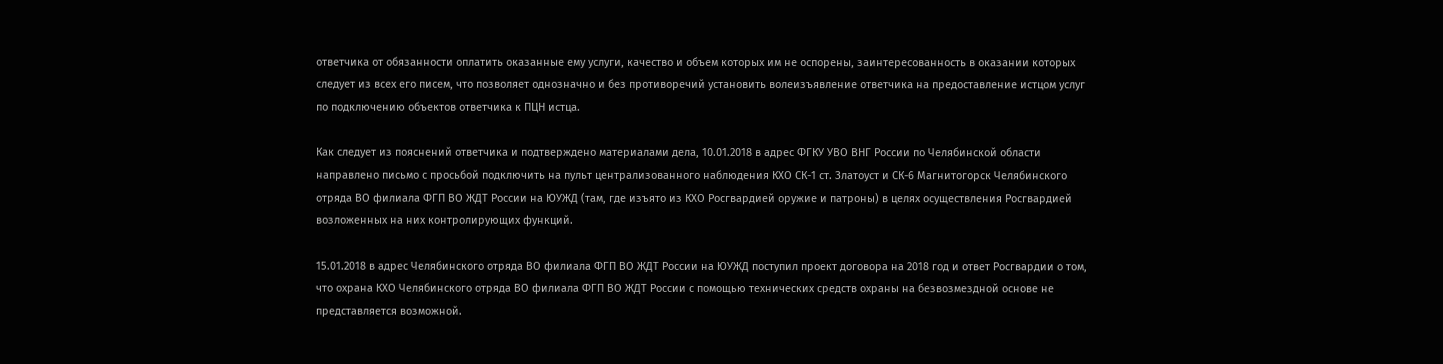ответчика от обязанности оплатить оказанные ему услуги, качество и объем которых им не оспорены, заинтересованность в оказании которых следует из всех его писем, что позволяет однозначно и без противоречий установить волеизъявление ответчика на предоставление истцом услуг по подключению объектов ответчика к ПЦН истца.

Как следует из пояснений ответчика и подтверждено материалами дела, 10.01.2018 в адрес ФГКУ УВО ВНГ России по Челябинской области направлено письмо с просьбой подключить на пульт централизованного наблюдения КХО СК-1 ст. Златоуст и СК-6 Магнитогорск Челябинского отряда ВО филиала ФГП ВО ЖДТ России на ЮУЖД (там, где изъято из КХО Росгвардией оружие и патроны) в целях осуществления Росгвардией возложенных на них контролирующих функций.

15.01.2018 в адрес Челябинского отряда ВО филиала ФГП ВО ЖДТ России на ЮУЖД поступил проект договора на 2018 год и ответ Росгвардии о том, что охрана КХО Челябинского отряда ВО филиала ФГП ВО ЖДТ России с помощью технических средств охраны на безвозмездной основе не представляется возможной.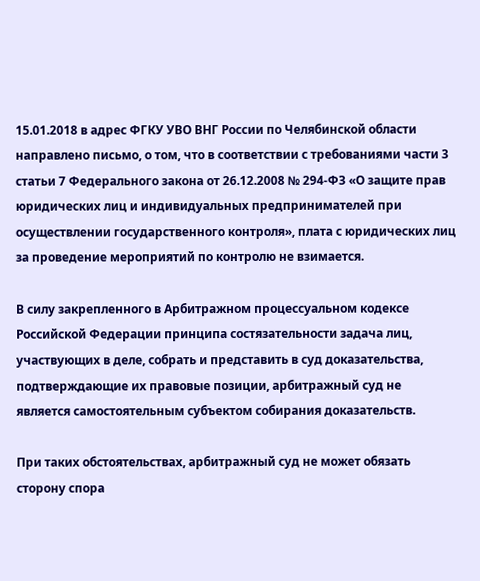15.01.2018 в адрес ФГКУ УВО ВНГ России по Челябинской области направлено письмо, о том, что в соответствии с требованиями части 3 статьи 7 Федерального закона от 26.12.2008 № 294-ФЗ «О защите прав юридических лиц и индивидуальных предпринимателей при осуществлении государственного контроля», плата с юридических лиц за проведение мероприятий по контролю не взимается.

В силу закрепленного в Арбитражном процессуальном кодексе Российской Федерации принципа состязательности задача лиц, участвующих в деле, собрать и представить в суд доказательства, подтверждающие их правовые позиции, арбитражный суд не является самостоятельным субъектом собирания доказательств.

При таких обстоятельствах, арбитражный суд не может обязать сторону спора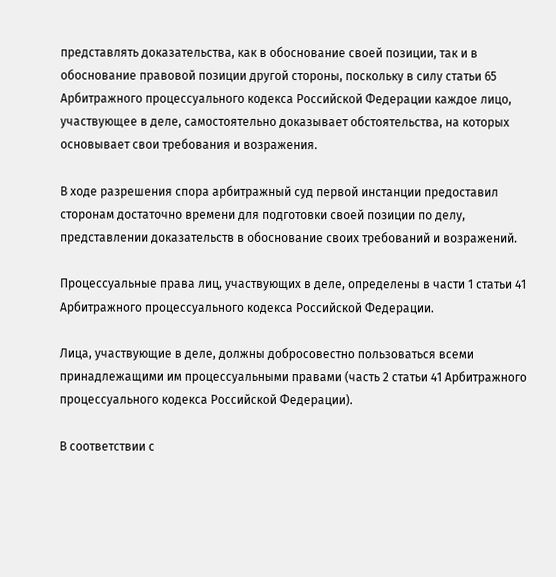представлять доказательства, как в обоснование своей позиции, так и в обоснование правовой позиции другой стороны, поскольку в силу статьи 65 Арбитражного процессуального кодекса Российской Федерации каждое лицо, участвующее в деле, самостоятельно доказывает обстоятельства, на которых основывает свои требования и возражения.

В ходе разрешения спора арбитражный суд первой инстанции предоставил сторонам достаточно времени для подготовки своей позиции по делу, представлении доказательств в обоснование своих требований и возражений.

Процессуальные права лиц, участвующих в деле, определены в части 1 статьи 41 Арбитражного процессуального кодекса Российской Федерации.

Лица, участвующие в деле, должны добросовестно пользоваться всеми принадлежащими им процессуальными правами (часть 2 статьи 41 Арбитражного процессуального кодекса Российской Федерации).

В соответствии с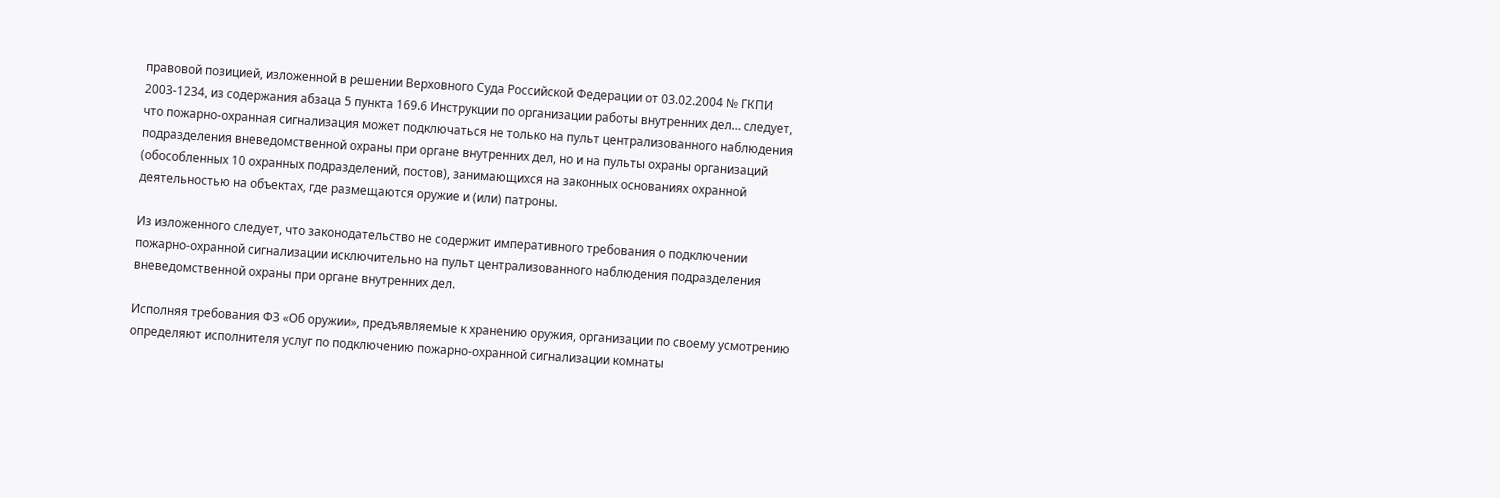правовой позицией, изложенной в решении Верховного Суда Российской Федерации от 03.02.2004 № ГКПИ 2003-1234, из содержания абзаца 5 пункта 169.6 Инструкции по организации работы внутренних дел… следует, что пожарно-охранная сигнализация может подключаться не только на пульт централизованного наблюдения подразделения вневедомственной охраны при органе внутренних дел, но и на пульты охраны организаций (обособленных 10 охранных подразделений, постов), занимающихся на законных основаниях охранной деятельностью на объектах, где размещаются оружие и (или) патроны.

Из изложенного следует, что законодательство не содержит императивного требования о подключении пожарно-охранной сигнализации исключительно на пульт централизованного наблюдения подразделения вневедомственной охраны при органе внутренних дел.

Исполняя требования ФЗ «Об оружии», предъявляемые к хранению оружия, организации по своему усмотрению определяют исполнителя услуг по подключению пожарно-охранной сигнализации комнаты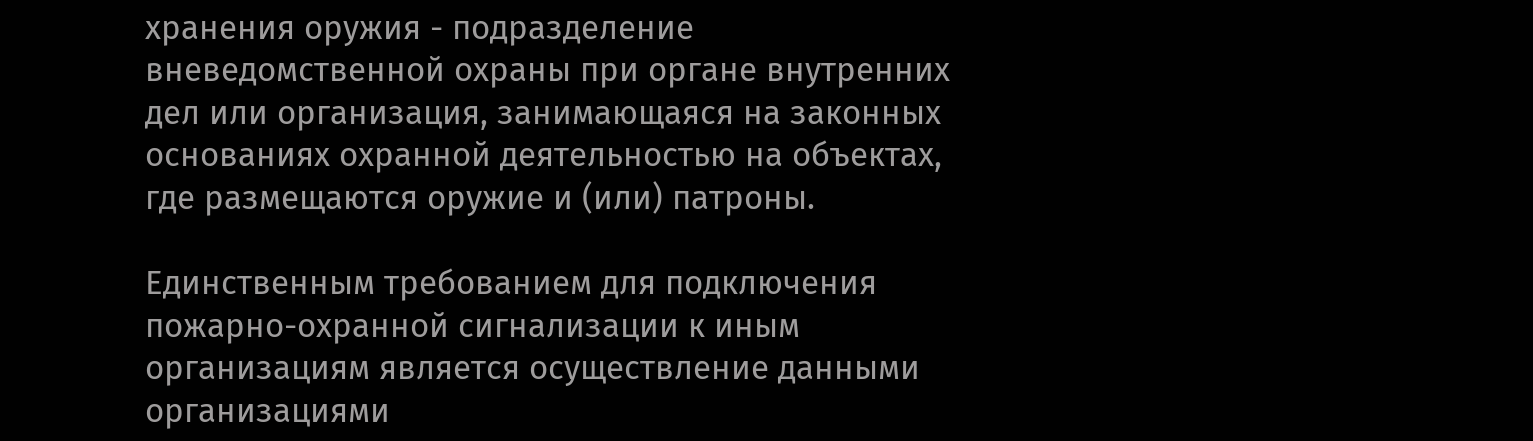хранения оружия - подразделение вневедомственной охраны при органе внутренних дел или организация, занимающаяся на законных основаниях охранной деятельностью на объектах, где размещаются оружие и (или) патроны.

Единственным требованием для подключения пожарно-охранной сигнализации к иным организациям является осуществление данными организациями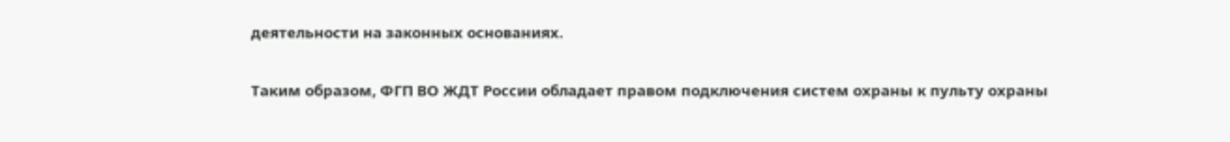деятельности на законных основаниях.

Таким образом, ФГП ВО ЖДТ России обладает правом подключения систем охраны к пульту охраны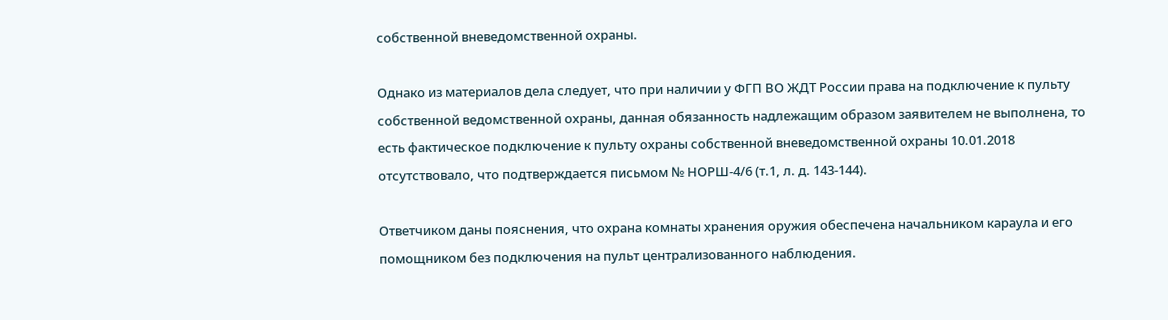собственной вневедомственной охраны.

Однако из материалов дела следует, что при наличии у ФГП ВО ЖДТ России права на подключение к пульту собственной ведомственной охраны, данная обязанность надлежащим образом заявителем не выполнена, то есть фактическое подключение к пульту охраны собственной вневедомственной охраны 10.01.2018 отсутствовало, что подтверждается письмом № НОРШ-4/6 (т.1, л. д. 143-144).

Ответчиком даны пояснения, что охрана комнаты хранения оружия обеспечена начальником караула и его помощником без подключения на пульт централизованного наблюдения.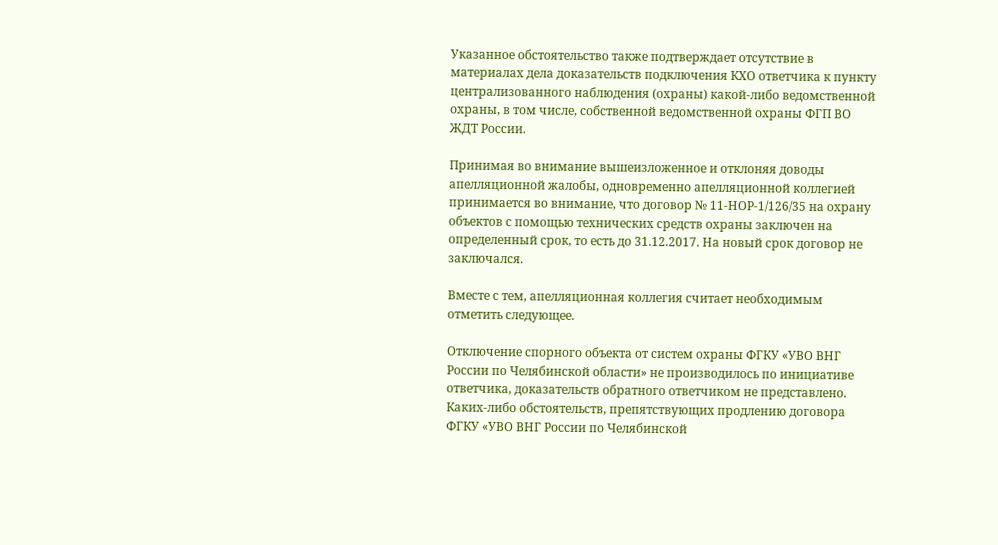Указанное обстоятельство также подтверждает отсутствие в материалах дела доказательств подключения КХО ответчика к пункту централизованного наблюдения (охраны) какой-либо ведомственной охраны, в том числе, собственной ведомственной охраны ФГП ВО ЖДТ России.

Принимая во внимание вышеизложенное и отклоняя доводы апелляционной жалобы, одновременно апелляционной коллегией принимается во внимание, что договор № 11-НОР-1/126/35 на охрану объектов с помощью технических средств охраны заключен на определенный срок, то есть до 31.12.2017. На новый срок договор не заключался.

Вместе с тем, апелляционная коллегия считает необходимым отметить следующее.

Отключение спорного объекта от систем охраны ФГКУ «УВО ВНГ России по Челябинской области» не производилось по инициативе ответчика, доказательств обратного ответчиком не представлено. Каких-либо обстоятельств, препятствующих продлению договора ФГКУ «УВО ВНГ России по Челябинской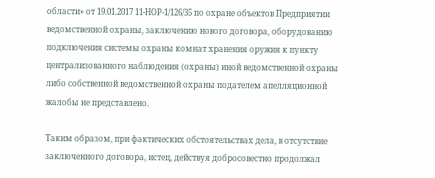области» от 19.01.2017 11-НОР-1/126/35 по охране объектов Предприятии ведомственной охраны, заключению нового договора, оборудованию подключения системы охраны комнат хранения оружия к пункту централизованного наблюдения (охраны) иной ведомственной охраны либо собственной ведомственной охраны подателем апелляционной жалобы не представлено.

Таким образом, при фактических обстоятельствах дела, в отсутствие заключенного договора, истец, действуя добросовестно продолжал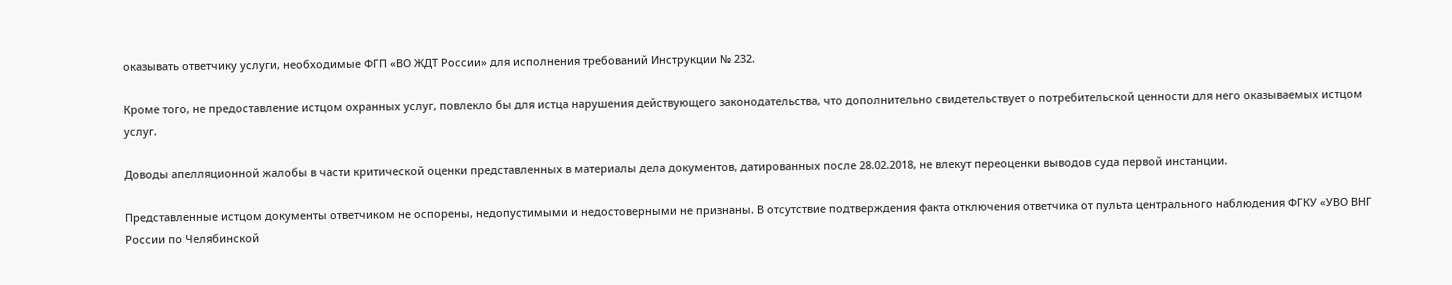оказывать ответчику услуги, необходимые ФГП «ВО ЖДТ России» для исполнения требований Инструкции № 232.

Кроме того, не предоставление истцом охранных услуг, повлекло бы для истца нарушения действующего законодательства, что дополнительно свидетельствует о потребительской ценности для него оказываемых истцом услуг.

Доводы апелляционной жалобы в части критической оценки представленных в материалы дела документов, датированных после 28.02.2018, не влекут переоценки выводов суда первой инстанции.

Представленные истцом документы ответчиком не оспорены, недопустимыми и недостоверными не признаны. В отсутствие подтверждения факта отключения ответчика от пульта центрального наблюдения ФГКУ «УВО ВНГ России по Челябинской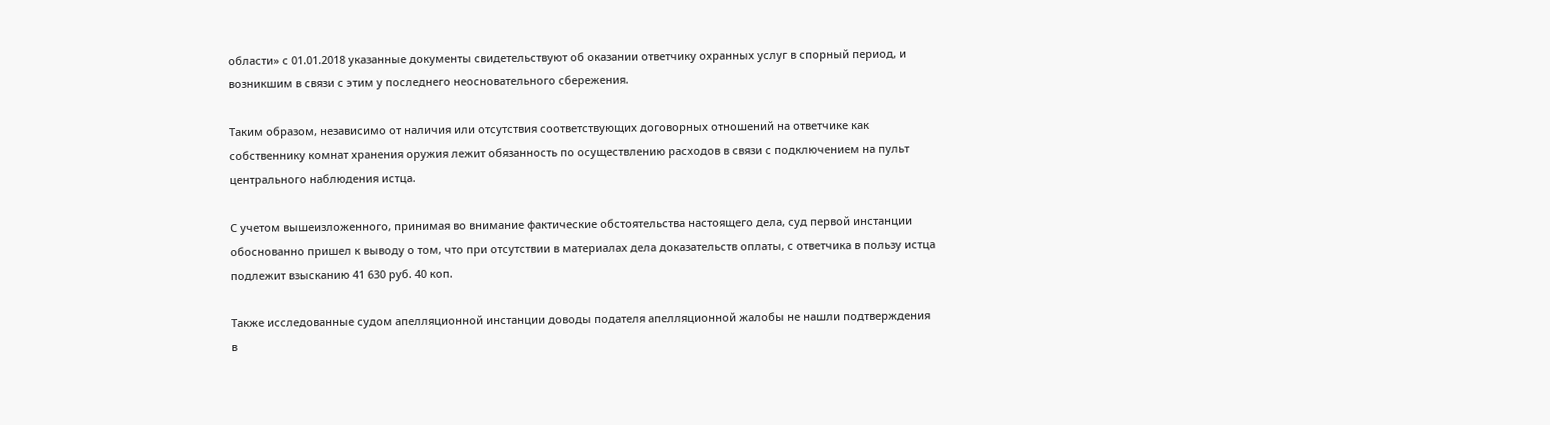области» с 01.01.2018 указанные документы свидетельствуют об оказании ответчику охранных услуг в спорный период, и возникшим в связи с этим у последнего неосновательного сбережения.

Таким образом, независимо от наличия или отсутствия соответствующих договорных отношений на ответчике как собственнику комнат хранения оружия лежит обязанность по осуществлению расходов в связи с подключением на пульт центрального наблюдения истца.

С учетом вышеизложенного, принимая во внимание фактические обстоятельства настоящего дела, суд первой инстанции обоснованно пришел к выводу о том, что при отсутствии в материалах дела доказательств оплаты, с ответчика в пользу истца подлежит взысканию 41 630 руб. 40 коп.

Также исследованные судом апелляционной инстанции доводы подателя апелляционной жалобы не нашли подтверждения в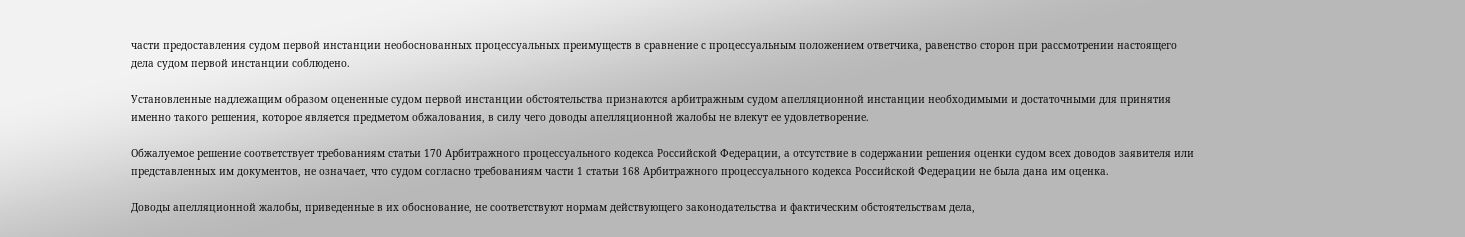части предоставления судом первой инстанции необоснованных процессуальных преимуществ в сравнение с процессуальным положением ответчика, равенство сторон при рассмотрении настоящего дела судом первой инстанции соблюдено.

Установленные надлежащим образом оцененные судом первой инстанции обстоятельства признаются арбитражным судом апелляционной инстанции необходимыми и достаточными для принятия именно такого решения, которое является предметом обжалования, в силу чего доводы апелляционной жалобы не влекут ее удовлетворение.

Обжалуемое решение соответствует требованиям статьи 170 Арбитражного процессуального кодекса Российской Федерации, а отсутствие в содержании решения оценки судом всех доводов заявителя или представленных им документов, не означает, что судом согласно требованиям части 1 статьи 168 Арбитражного процессуального кодекса Российской Федерации не была дана им оценка.

Доводы апелляционной жалобы, приведенные в их обоснование, не соответствуют нормам действующего законодательства и фактическим обстоятельствам дела,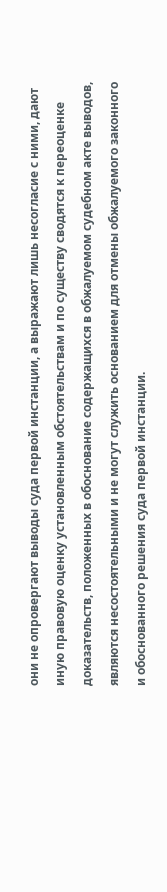они не опровергают выводы суда первой инстанции, а выражают лишь несогласие с ними, дают иную правовую оценку установленным обстоятельствам и по существу сводятся к переоценке доказательств, положенных в обоснование содержащихся в обжалуемом судебном акте выводов, являются несостоятельными и не могут служить основанием для отмены обжалуемого законного и обоснованного решения суда первой инстанции.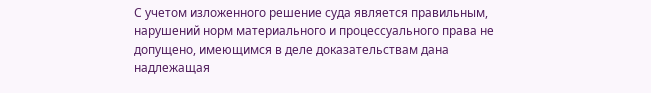С учетом изложенного решение суда является правильным, нарушений норм материального и процессуального права не допущено, имеющимся в деле доказательствам дана надлежащая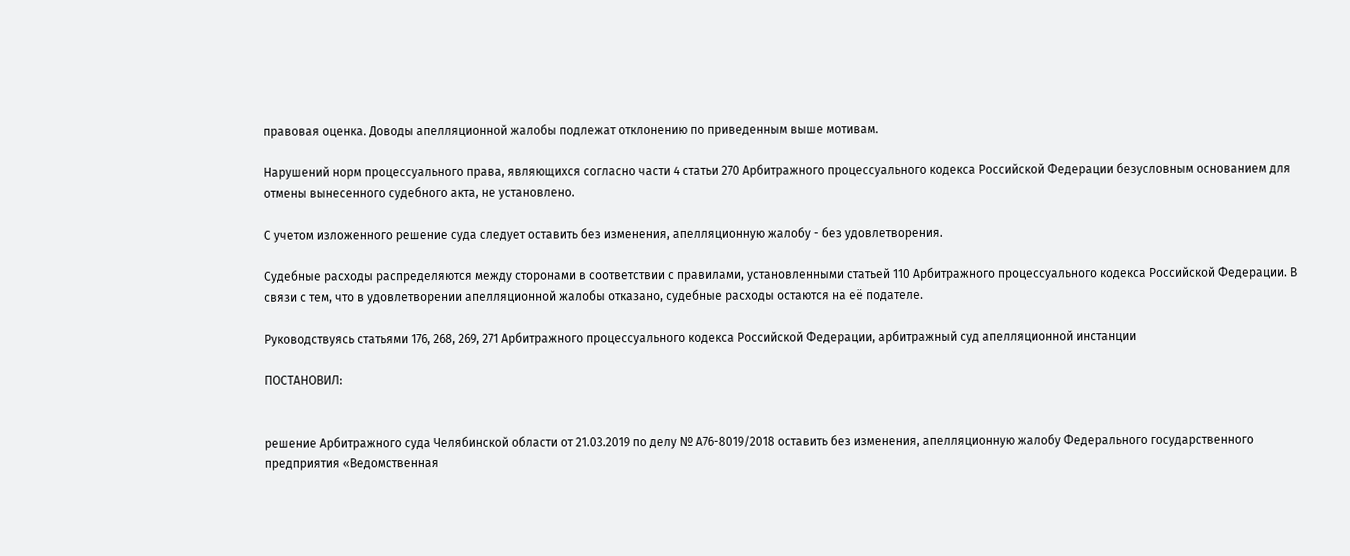правовая оценка. Доводы апелляционной жалобы подлежат отклонению по приведенным выше мотивам.

Нарушений норм процессуального права, являющихся согласно части 4 статьи 270 Арбитражного процессуального кодекса Российской Федерации безусловным основанием для отмены вынесенного судебного акта, не установлено.

С учетом изложенного решение суда следует оставить без изменения, апелляционную жалобу - без удовлетворения.

Судебные расходы распределяются между сторонами в соответствии с правилами, установленными статьей 110 Арбитражного процессуального кодекса Российской Федерации. В связи с тем, что в удовлетворении апелляционной жалобы отказано, судебные расходы остаются на её подателе.

Руководствуясь статьями 176, 268, 269, 271 Арбитражного процессуального кодекса Российской Федерации, арбитражный суд апелляционной инстанции

ПОСТАНОВИЛ:


решение Арбитражного суда Челябинской области от 21.03.2019 по делу № А76-8019/2018 оставить без изменения, апелляционную жалобу Федерального государственного предприятия «Ведомственная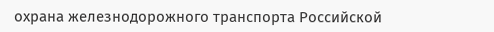охрана железнодорожного транспорта Российской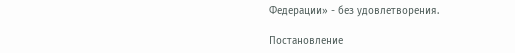Федерации» - без удовлетворения.

Постановление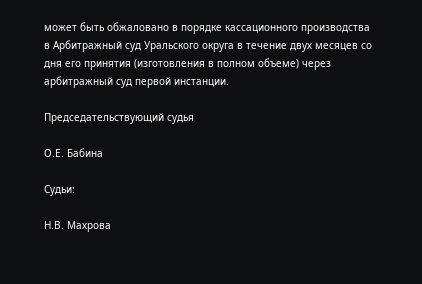может быть обжаловано в порядке кассационного производства в Арбитражный суд Уральского округа в течение двух месяцев со дня его принятия (изготовления в полном объеме) через арбитражный суд первой инстанции.

Председательствующий судья

О.Е. Бабина

Судьи:

Н.В. Махрова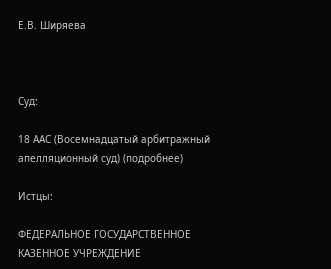Е.В. Ширяева



Суд:

18 ААС (Восемнадцатый арбитражный апелляционный суд) (подробнее)

Истцы:

ФЕДЕРАЛЬНОЕ ГОСУДАРСТВЕННОЕ КАЗЕННОЕ УЧРЕЖДЕНИЕ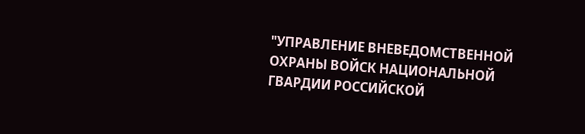"УПРАВЛЕНИЕ ВНЕВЕДОМСТВЕННОЙ ОХРАНЫ ВОЙСК НАЦИОНАЛЬНОЙ ГВАРДИИ РОССИЙСКОЙ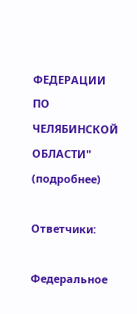ФЕДЕРАЦИИ ПО ЧЕЛЯБИНСКОЙ ОБЛАСТИ" (подробнее)

Ответчики:

Федеральное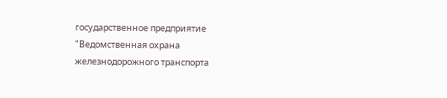государственное предприятие "Ведомственная охрана железнодорожного транспорта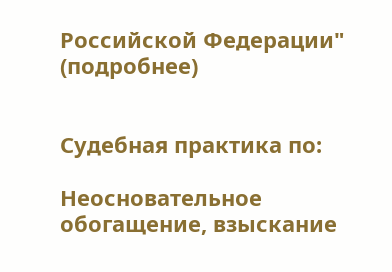Российской Федерации" (подробнее)


Судебная практика по:

Неосновательное обогащение, взыскание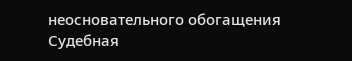неосновательного обогащения
Судебная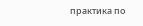практика по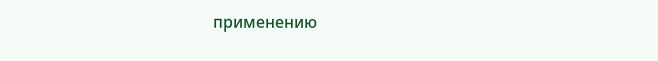применению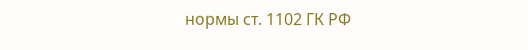нормы ст. 1102 ГК РФ